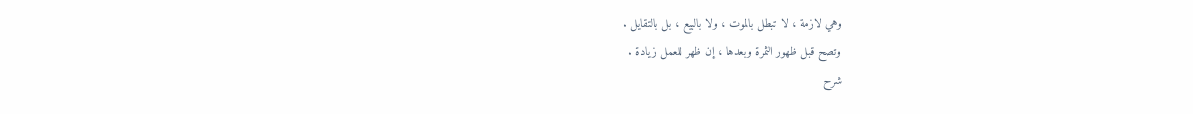وهي لازمة ، لا تبطل بالموت ، ولا بالبيع ، بل بالتقايل .
وتصح قبل ظهور الثمرة وبعدها ، إن ظهر للعمل زيادة .
شرح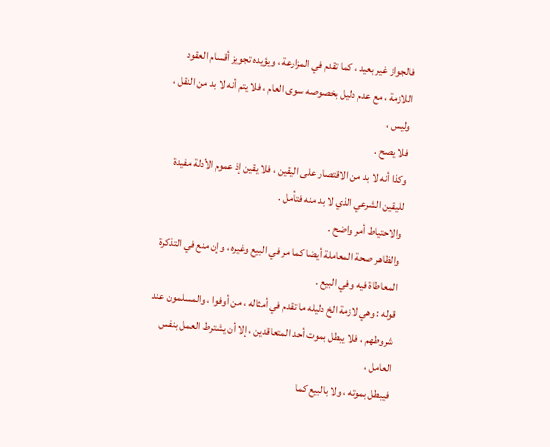فالجواز غير بعيد ، كما تقدم في المزارعة ، ويؤيده تجويز أقسام العقود
اللازمة ، مع عدم دليل بخصوصه سوى العام ، فلا يتم أنه لا بد من النقل ، وليس ،
فلا يصح .
وكذا أنه لا بد من الاقتصار على اليقين ، فلا يقين إذ عموم الأدلة مفيدة
لليقين الشرعي الذي لا بد منه فتأمل .
والاحتياط أمر واضح .
والظاهر صحة المعاملة أيضا كما مر في البيع وغيره ، وإن منع في التذكرة
المعاطاة فيه وفي البيع .
قوله : وهي لازمة الخ دليله ما تقدم في أمثاله ، من أوفوا ، والمسلمون عند
شروطهم ، فلا يبطل بموت أحد المتعاقدين ، إلا أن يشترط العمل بنفس العامل ،
فيبطل بموته ، ولا بالبيع كما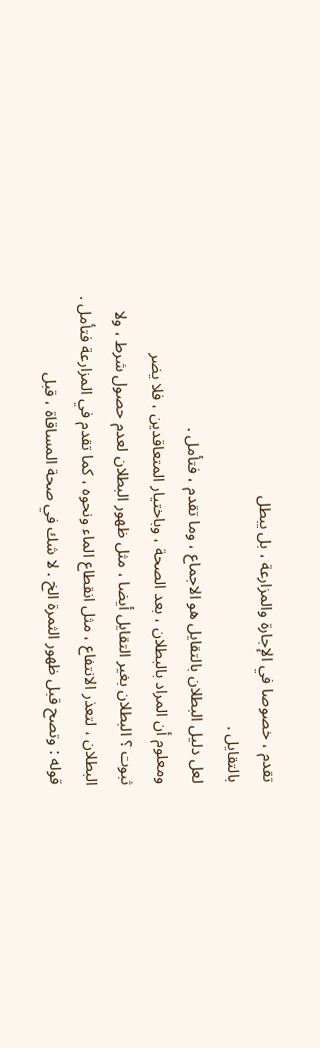تقدم ، خصوصا في الإجارة والمزارعة ، بل يبطل
بالتقايل .
لعل دليل البطلان بالتقايل هو الاجماع ، وما تقدم ، فتأمل .
ومعلوم أن المراد بالبطلان ، بعد الصحة ، وباختيار المتعاقدين ، فلا يضر
ثبوت ؟ البطلان بغير التقايل أيضا ، مثل ظهور البطلان لعدم حصول شرط ، ولا
البطلان ، لتعذر الانتفاع ، مثل انقطاع الماء ونحوه ، كما تقدم في المزارعة فتأمل .
قوله : وتصح قبل ظهور الثمرة الخ . لا شك في صحة المساقاة ، قبل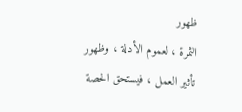ظهور
الثمرة ، لعموم الأدلة ، وظهور تأثير العمل ، فيستحق الحصة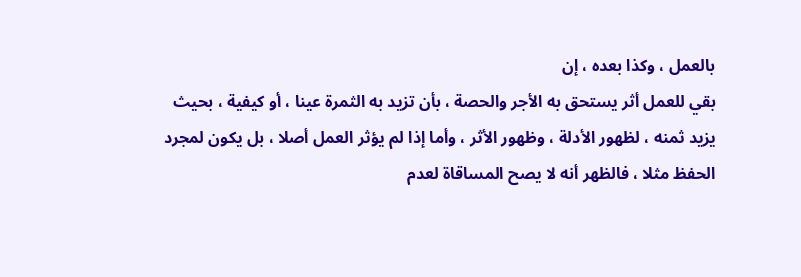بالعمل ، وكذا بعده ، إن
بقي للعمل أثر يستحق به الأجر والحصة ، بأن تزيد به الثمرة عينا ، أو كيفية ، بحيث
يزيد ثمنه ، لظهور الأدلة ، وظهور الأثر ، وأما إذا لم يؤثر العمل أصلا ، بل يكون لمجرد
الحفظ مثلا ، فالظهر أنه لا يصح المساقاة لعدم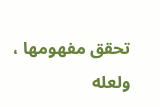تحقق مفهومها ، ولعله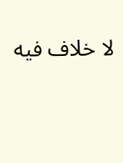لا خلاف فيه